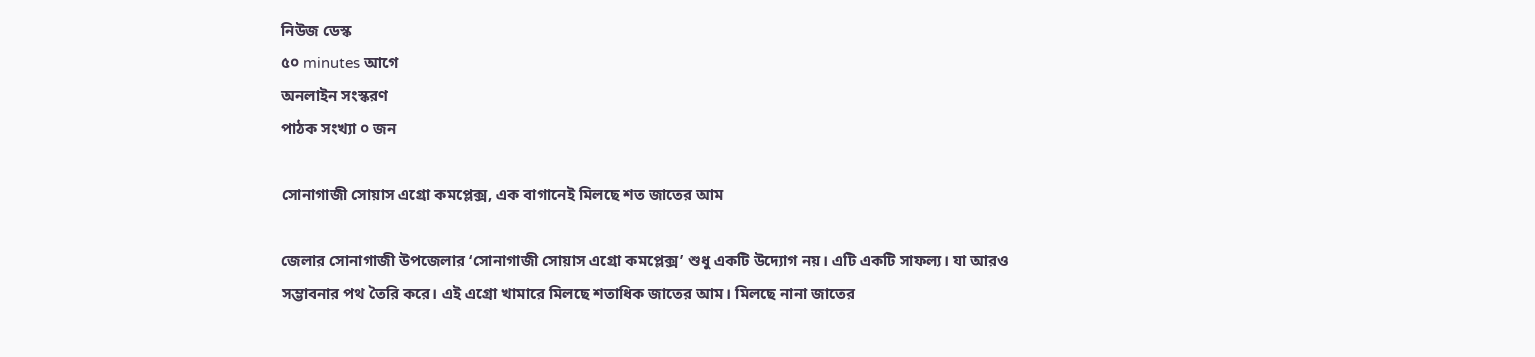নিউজ ডেস্ক
৫০ minutes আগে
অনলাইন সংস্করণ
পাঠক সংখ্যা ০ জন

সোনাগাজী সোয়াস এগ্রো কমপ্লেক্স, এক বাগানেই মিলছে শত জাতের আম

জেলার সোনাগাজী উপজেলার ‘সোনাগাজী সোয়াস এগ্রো কমপ্লেক্স’ শুধু একটি উদ্যোগ নয়। এটি একটি সাফল্য। যা আরও সম্ভাবনার পথ তৈরি করে। এই এগ্রো খামারে মিলছে শতাধিক জাতের আম। মিলছে নানা জাতের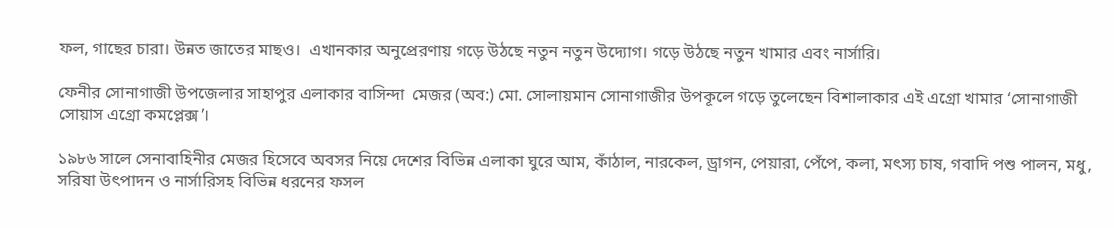ফল, গাছের চারা। উন্নত জাতের মাছও।  এখানকার অনুপ্রেরণায় গড়ে উঠছে নতুন নতুন উদ্যোগ। গড়ে উঠছে নতুন খামার এবং নার্সারি।

ফেনীর সোনাগাজী উপজেলার সাহাপুর এলাকার বাসিন্দা  মেজর (অব:) মো. সোলায়মান সোনাগাজীর উপকূলে গড়ে তুলেছেন বিশালাকার এই এগ্রো খামার ‘সোনাগাজী সোয়াস এগ্রো কমপ্লেক্স’।

১৯৮৬ সালে সেনাবাহিনীর মেজর হিসেবে অবসর নিয়ে দেশের বিভিন্ন এলাকা ঘুরে আম, কাঁঠাল, নারকেল, ড্রাগন, পেয়ারা, পেঁপে, কলা, মৎস্য চাষ, গবাদি পশু পালন, মধু, সরিষা উৎপাদন ও নার্সারিসহ বিভিন্ন ধরনের ফসল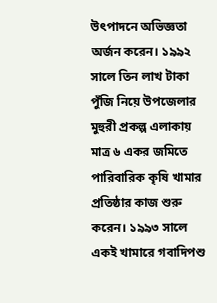উৎপাদনে অভিজ্ঞতা অর্জন করেন। ১৯৯২ সালে তিন লাখ টাকা পুঁজি নিয়ে উপজেলার মুহুরী প্রকল্প এলাকায় মাত্র ৬ একর জমিতে পারিবারিক কৃষি খামার প্রতিষ্ঠার কাজ শুরু করেন। ১৯৯৩ সালে একই খামারে গবাদিপশু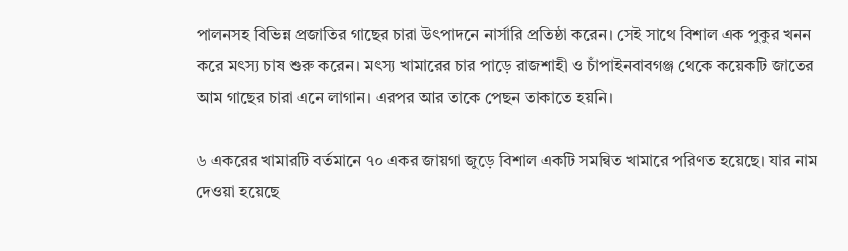পালনসহ বিভিন্ন প্রজাতির গাছের চারা উৎপাদনে নার্সারি প্রতিষ্ঠা করেন। সেই সাথে বিশাল এক পুকুর খনন করে মৎস্য চাষ শুরু করেন। মৎস্য খামারের চার পাড়ে রাজশাহী ও চাঁপাইনবাবগঞ্জ থেকে কয়েকটি জাতের আম গাছের চারা এনে লাগান। এরপর আর তাকে পেছন তাকাতে হয়নি।

৬ একরের খামারটি বর্তমানে ৭০ একর জায়গা জুড়ে বিশাল একটি সমন্বিত খামারে পরিণত হয়েছে। যার নাম দেওয়া হয়েছে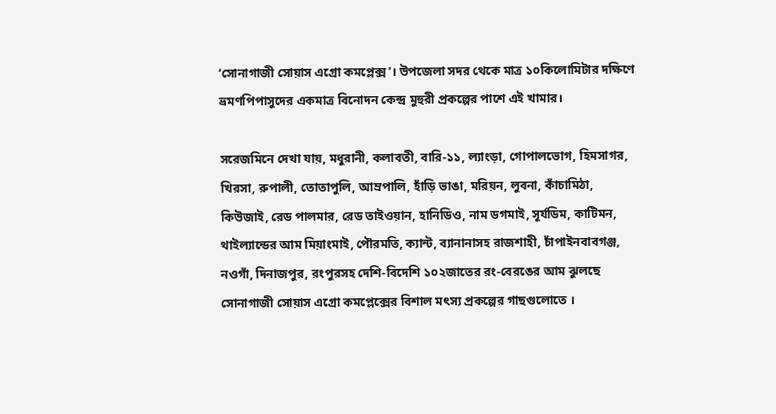‘সোনাগাজী সোয়াস এগ্রো কমপ্লেক্স’। উপজেলা সদর থেকে মাত্র ১০কিলোমিটার দক্ষিণে ভ্রমণপিপাসুদের একমাত্র বিনোদন কেন্দ্র মুহুরী প্রকল্পের পাশে এই খামার।

সরেজমিনে দেখা যায়, মধুরানী, কলাবতী, বারি-১১, ল্যাংড়া, গোপালভোগ, হিমসাগর, খিরসা, রুপালী, তোতাপুলি, আম্রপালি, হাঁড়ি ভাঙা, মরিয়ন, লুবনা, কাঁচামিঠা, কিউজাই, রেড পালমার, রেড তাইওয়ান, হানিডিও, নাম ডগমাই, সূর্যডিম, কাটিমন, থাইল্যান্ডের আম মিয়াংমাই, পৌরমতি, ক্যান্ট, ব্যানানাসহ রাজশাহী, চাঁপাইনবাবগঞ্জ, নওগাঁ, দিনাজপুর, রংপুরসহ দেশি-বিদেশি ১০২জাতের রং-বেরঙের আম ঝুলছে সোনাগাজী সোয়াস এগ্রো কমপ্লেক্সের বিশাল মৎস্য প্রকল্পের গাছগুলোতে ।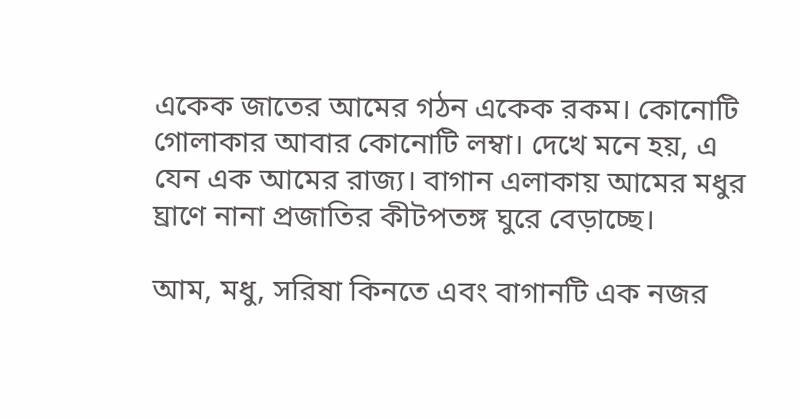একেক জাতের আমের গঠন একেক রকম। কোনোটি গোলাকার আবার কোনোটি লম্বা। দেখে মনে হয়, এ যেন এক আমের রাজ্য। বাগান এলাকায় আমের মধুর ঘ্রাণে নানা প্রজাতির কীটপতঙ্গ ঘুরে বেড়াচ্ছে।

আম, মধু, সরিষা কিনতে এবং বাগানটি এক নজর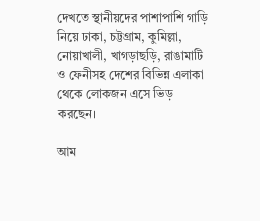দেখতে স্থানীয়দের পাশাপাশি গাড়ি নিয়ে ঢাকা, চট্টগ্রাম, কুমিল্লা, নোয়াখালী, খাগড়াছড়ি, রাঙামাটি ও ফেনীসহ দেশের বিভিন্ন এলাকা থেকে লোকজন এসে ভিড় করছেন।

আম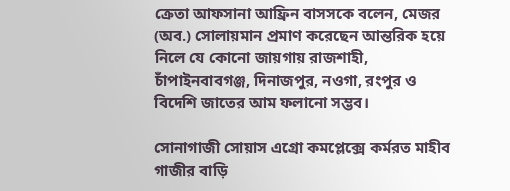ক্রেতা আফসানা আফ্রিন বাসসকে বলেন, মেজর (অব.) সোলায়মান প্রমাণ করেছেন আন্তরিক হয়ে নিলে যে কোনো জায়গায় রাজশাহী, চাঁপাইনবাবগঞ্জ, দিনাজপুর, নওগা, রংপুর ও বিদেশি জাতের আম ফলানো সম্ভব।

সোনাগাজী সোয়াস এগ্রো কমপ্লেক্সে কর্মরত মাহীব গাজীর বাড়ি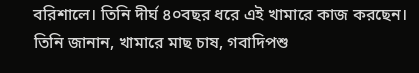বরিশালে। তিনি দীর্ঘ ৪০বছর ধরে এই খামারে কাজ করছেন। তিনি জানান, খামারে মাছ চাষ, গবাদিপশু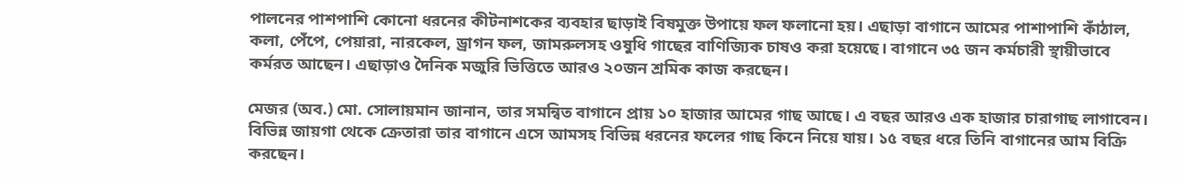পালনের পাশপাশি কোনো ধরনের কীটনাশকের ব্যবহার ছাড়াই বিষমুক্ত উপায়ে ফল ফলানো হয়। এছাড়া বাগানে আমের পাশাপাশি কাঁঠাল, কলা, পেঁপে, পেয়ারা, নারকেল, ড্রাগন ফল, জামরুলসহ ওষুধি গাছের বাণিজ্যিক চাষও করা হয়েছে। বাগানে ৩৫ জন কর্মচারী স্থায়ীভাবে কর্মরত আছেন। এছাড়াও দৈনিক মজুরি ভিত্তিতে আরও ২০জন শ্রমিক কাজ করছেন।

মেজর (অব.) মো. সোলায়মান জানান, তার সমন্বিত বাগানে প্রায় ১০ হাজার আমের গাছ আছে। এ বছর আরও এক হাজার চারাগাছ লাগাবেন। বিভিন্ন জায়গা থেকে ক্রেতারা তার বাগানে এসে আমসহ বিভিন্ন ধরনের ফলের গাছ কিনে নিয়ে যায়। ১৫ বছর ধরে তিনি বাগানের আম বিক্রি করছেন।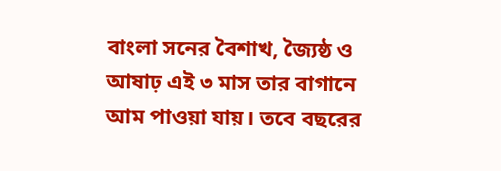বাংলা সনের বৈশাখ, জ্যৈষ্ঠ ও আষাঢ় এই ৩ মাস তার বাগানে আম পাওয়া যায়। তবে বছরের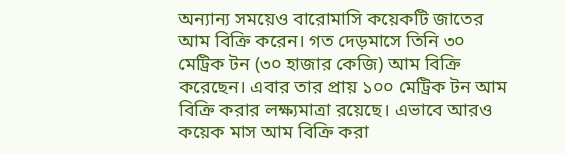অন্যান্য সময়েও বারোমাসি কয়েকটি জাতের আম বিক্রি করেন। গত দেড়মাসে তিনি ৩০ মেট্রিক টন (৩০ হাজার কেজি) আম বিক্রি করেছেন। এবার তার প্রায় ১০০ মেট্রিক টন আম বিক্রি করার লক্ষ্যমাত্রা রয়েছে। এভাবে আরও কয়েক মাস আম বিক্রি করা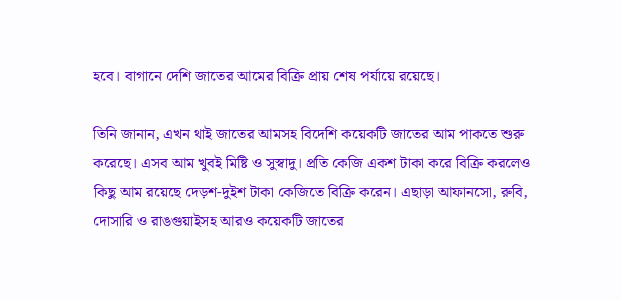হবে। বাগানে দেশি জাতের আমের বিক্রি প্রায় শেষ পর্যায়ে রয়েছে।

তিনি জানান, এখন থাই জাতের আমসহ বিদেশি কয়েকটি জাতের আম পাকতে শুরু করেছে। এসব আম খুবই মিষ্টি ও সুস্বাদু। প্রতি কেজি একশ টাকা করে বিক্রি করলেও কিছু আম রয়েছে দেড়শ-দুইশ টাকা কেজিতে বিক্রি করেন। এছাড়া আফানসো, রুবি, দোসারি ও রাঙগুয়াইসহ আরও কয়েকটি জাতের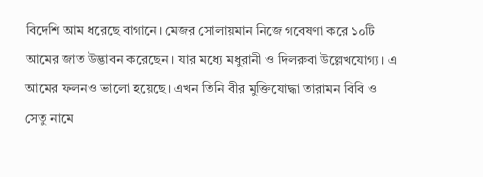বিদেশি আম ধরেছে বাগানে। মেজর সোলায়মান নিজে গবেষণা করে ১০টি আমের জাত উদ্ভাবন করেছেন। যার মধ্যে মধুরানী ও দিলরুবা উল্লেখযোগ্য। এ আমের ফলনও ভালো হয়েছে। এখন তিনি বীর মুক্তিযোদ্ধা তারামন বিবি ও সেতু নামে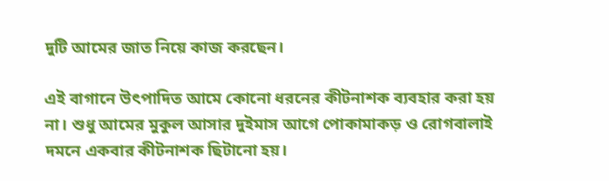দুটি আমের জাত নিয়ে কাজ করছেন।

এই বাগানে উৎপাদিত আমে কোনো ধরনের কীটনাশক ব্যবহার করা হয় না। শুধু আমের মুকুল আসার দুইমাস আগে পোকামাকড় ও রোগবালাই দমনে একবার কীটনাশক ছিটানো হয়।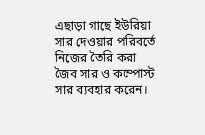এছাড়া গাছে ইউরিয়া সার দেওয়ার পরিবর্তে নিজের তৈরি করা জৈব সার ও কম্পোস্ট সার ব্যবহার করেন।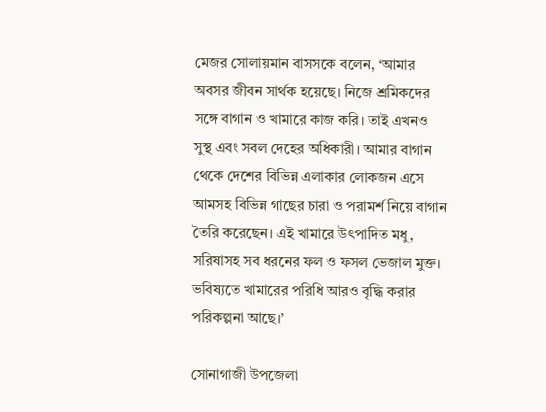মেজর সোলায়মান বাসসকে বলেন, ‘আমার অবসর জীবন সার্থক হয়েছে। নিজে শ্রমিকদের সঙ্গে বাগান ও খামারে কাজ করি। তাই এখনও সুস্থ এবং সবল দেহের অধিকারী। আমার বাগান থেকে দেশের বিভিন্ন এলাকার লোকজন এসে আমসহ বিভিন্ন গাছের চারা ও পরামর্শ নিয়ে বাগান তৈরি করেছেন। এই খামারে উৎপাদিত মধু, সরিষাসহ সব ধরনের ফল ও ফসল ভেজাল মুক্ত। ভবিষ্যতে খামারের পরিধি আরও বৃদ্ধি করার পরিকল্পনা আছে।’

সোনাগাজী উপজেলা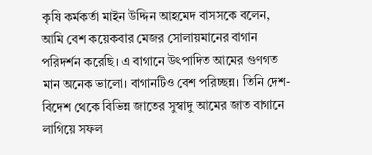কৃষি কর্মকর্তা মাইন উদ্দিন আহমেদ বাসসকে বলেন, আমি বেশ কয়েকবার মেজর সোলায়মানের বাগান পরিদর্শন করেছি। এ বাগানে উৎপাদিত আমের গুণগত মান অনেক ভালো। বাগানটিও বেশ পরিচ্ছন্ন। তিনি দেশ-বিদেশ থেকে বিভিন্ন জাতের সুস্বাদু আমের জাত বাগানে লাগিয়ে সফল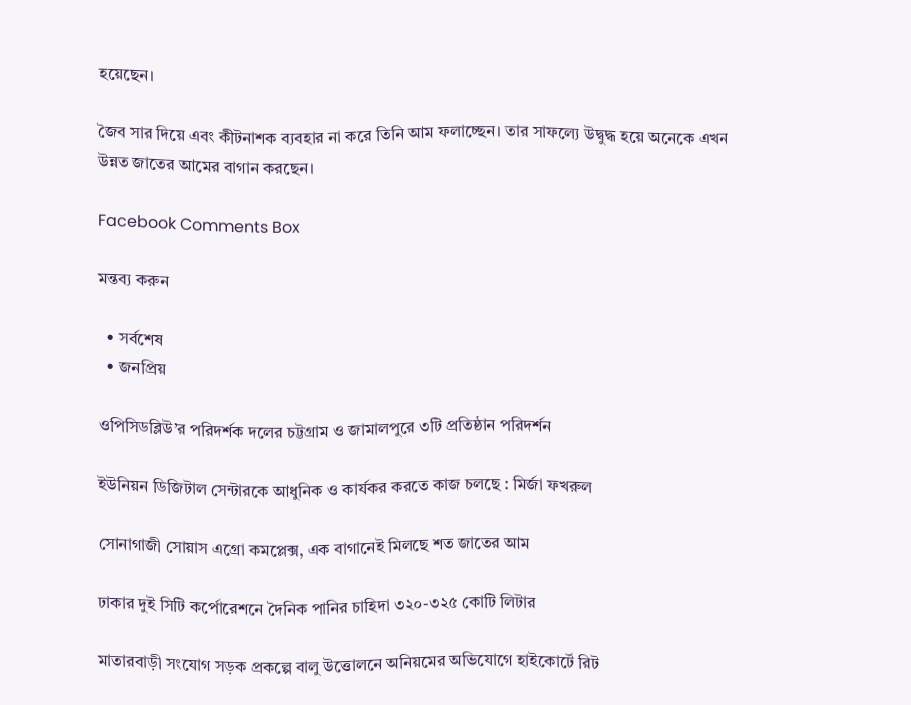হয়েছেন।

জৈব সার দিয়ে এবং কীটনাশক ব্যবহার না করে তিনি আম ফলাচ্ছেন। তার সাফল্যে উদ্বুদ্ধ হয়ে অনেকে এখন উন্নত জাতের আমের বাগান করছেন।

Facebook Comments Box

মন্তব্য করুন

  • সর্বশেষ
  • জনপ্রিয়

ওপিসিডব্লিউ’র পরিদর্শক দলের চট্টগ্রাম ও জামালপুরে ৩টি প্রতিষ্ঠান পরিদর্শন

ইউনিয়ন ডিজিটাল সেন্টারকে আধুনিক ও কার্যকর করতে কাজ চলছে : মির্জা ফখরুল

সোনাগাজী সোয়াস এগ্রো কমপ্লেক্স, এক বাগানেই মিলছে শত জাতের আম

ঢাকার দুই সিটি কর্পোরেশনে দৈনিক পানির চাহিদা ৩২০-৩২৫ কোটি লিটার

মাতারবাড়ী সংযোগ সড়ক প্রকল্পে বালু উত্তোলনে অনিয়মের অভিযোগে হাইকোর্টে রিট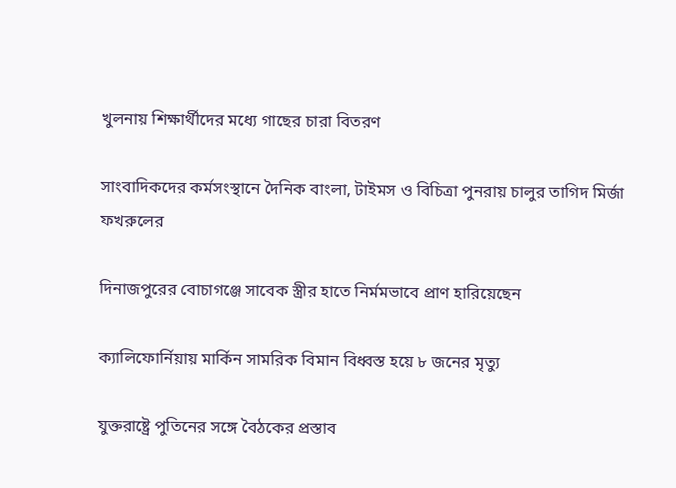খুলনায় শিক্ষার্থীদের মধ্যে গাছের চারা বিতরণ

সাংবাদিকদের কর্মসংস্থানে দৈনিক বাংলা, টাইমস ও বিচিত্রা পুনরায় চালুর তাগিদ মির্জা ফখরুলের

দিনাজপুরের বোচাগঞ্জে সাবেক স্ত্রীর হাতে নির্মমভাবে প্রাণ হারিয়েছেন

ক্যালিফোর্নিয়ায় মার্কিন সামরিক বিমান বিধ্বস্ত হয়ে ৮ জনের মৃত্যু

যুক্তরাষ্ট্রে পুতিনের সঙ্গে বৈঠকের প্রস্তাব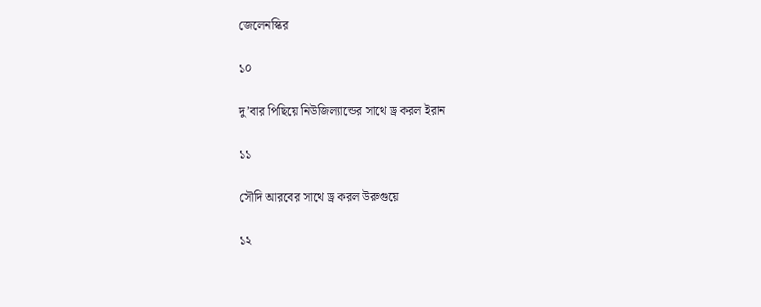জেলেনস্কির

১০

দু’বার পিছিয়ে নিউজিল্যান্ডের সাথে ড্র করল ইরান

১১

সৌদি আরবের সাথে ড্র করল উরুগুয়ে

১২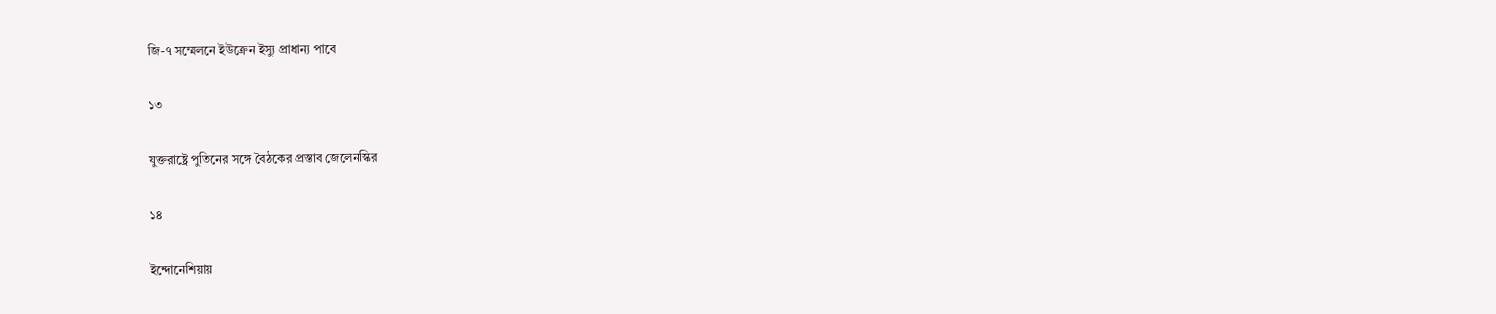জি-৭ সম্মেলনে ইউক্রেন ইস্যু প্রাধান্য পাবে

১৩

যুক্তরাষ্ট্রে পুতিনের সঙ্গে বৈঠকের প্রস্তাব জেলেনস্কির

১৪

ইন্দোনেশিয়ায়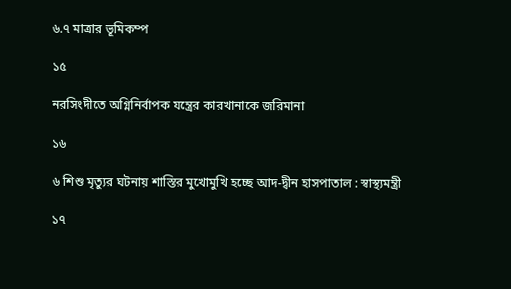৬.৭ মাত্রার ভূমিকম্প

১৫

নরসিংদীতে অগ্নিনির্বাপক যন্ত্রের কারখানাকে জরিমানা

১৬

৬ শিশু মৃত্যুর ঘটনায় শাস্তির মুখোমুখি হচ্ছে আদ-দ্বীন হাসপাতাল : স্বাস্থ্যমন্ত্রী

১৭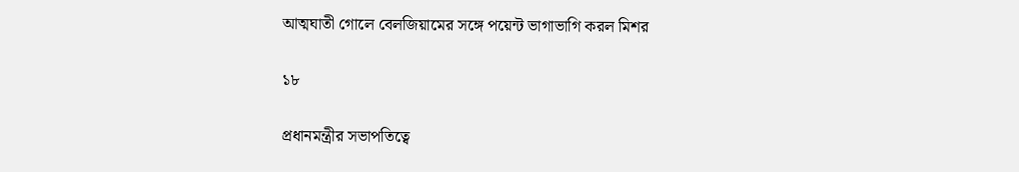আত্মঘাতী গোলে বেলজিয়ামের সঙ্গে পয়েন্ট ভাগাভাগি করল মিশর

১৮

প্রধানমন্ত্রীর সভাপতিত্বে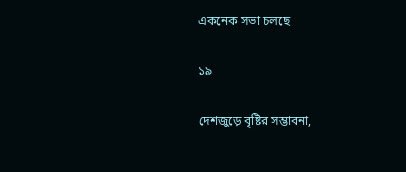একনেক সভা চলছে

১৯

দেশজুড়ে বৃষ্টির সম্ভাবনা,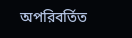অপরিবর্তিত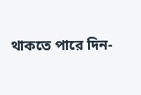থাকতে পারে দিন-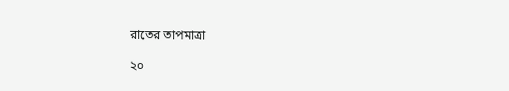রাতের তাপমাত্রা

২০